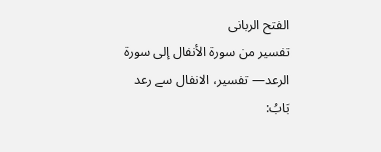الفتح الربانی
تفسير من سورة الأنفال إلى سورة الرعد— تفسیر، الانفال سے رعد
بَابُ: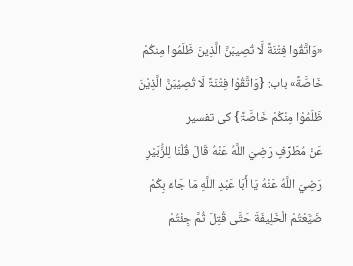«وَاتَّقُوا فِتْنَةً لَّا تُصِيبَنَّ الَّذِينَ ظَلَمُوا مِنكُمْ خَاصَّةً» باب: {وَاتَّقُوْا فِتْنَۃً لَا تُصِیْبَنَّ الَّذِیْنَ ظَلَمُوْا مِنْکُمْ خَاصَّۃً} کی تفسیر
عَنْ مُطَرِّفٍ رَضِيَ اللَّهُ عَنْهُ قَالَ قُلْنَا لِلزُّبَيْرِ رَضِيَ اللَّهُ عَنْهُ يَا أَبَا عَبْدِ اللَّهِ مَا جَاءَ بِكُمْ ضَيَّعْتُمْ الْخَلِيفَةَ حَتَّى قُتِلَ ثُمَّ جِئْتُمْ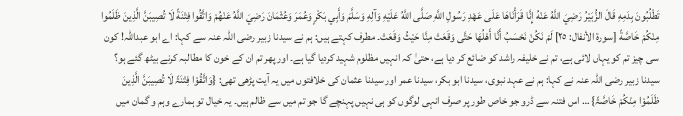تَطْلُبُونَ بِدَمِهِ قَالَ الزُّبَيْرُ رَضِيَ اللَّهُ عَنْهُ إِنَّا قَرَأْنَاهَا عَلَى عَهْدِ رَسُولِ اللَّهِ صَلَّى اللَّهُ عَلَيْهِ وَآلِهِ وَسَلَّمَ وَأَبِي بَكْرٍ وَعُمَرَ وَعُثْمَانَ رَضِيَ اللَّهُ عَنْهُمْ وَاتَّقُوا فِتْنَةً لَا تُصِيبَنَّ الَّذِينَ ظَلَمُوا مِنْكُمْ خَاصَّةً [سورة الأنفال: ٢٥] لَمْ نَكُنْ نَحْسَبُ أَنَّا أَهْلُهَا حَتَّى وَقَعَتْ مِنَّا حَيْثُ وَقَعَتْ۔ مطرف کہتے ہیں: ہم نے سیدنا زبیر رضی اللہ عنہ سے کہا: اے ابو عبداللہ! کون سی چیز تم کو یہاں لائی ہے، تم نے خلیفہ راشد کو ضائع کر دیا ہے، حتیٰ کہ انہیں مظلوم شہید کردیا گیا ہے۔ اور پھر تم ان کے خون کا مطالبہ کرنے بیٹھ گئے ہو؟ سیدنا زبیر رضی اللہ عنہ نے کہا: ہم نے عہد نبوی، سیدنا ابو بکر، سیدنا عمر اور سیدنا عثمان کی خلافتوں میں یہ آیت پڑھی تھی: {وَاتَّقُوْا فِتْنَۃً لَا تُصِیبَنَّ الَّذِینَ ظَلَمُوْا مِنْکُمْ خَاصَّۃً} … اس فتنہ سے ڈرو جو خاص طور پر صرف انہی لوگوں کو ہی نہیں پہنچے گا جو تم میں سے ظالم ہیں۔ یہ خیال تو ہمارے وہم و گمان میں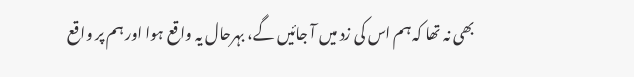بھی نہ تھا کہ ہم اس کی زد میں آ جائیں گے، بہرحال یہ واقع ہوا اور ہم پر واقع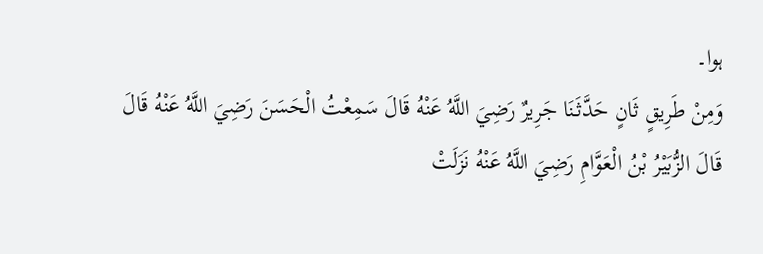ہوا۔
وَمِنْ طَرِيقٍ ثَانٍ حَدَّثَنَا جَرِيرٌ رَضِيَ اللَّهُ عَنْهُ قَالَ سَمِعْتُ الْحَسَنَ رَضِيَ اللَّهُ عَنْهُ قَالَ قَالَ الزُّبَيْرُ بْنُ الْعَوَّامِ رَضِيَ اللَّهُ عَنْهُ نَزَلَتْ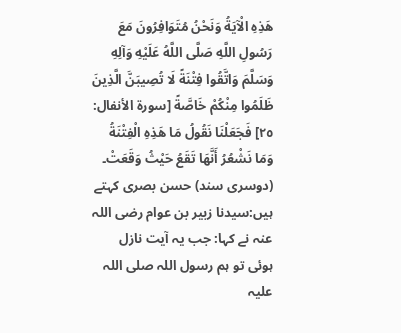هَذِهِ الْآيَةُ وَنَحْنُ مُتَوَافِرُونَ مَعَ رَسُولِ اللَّهِ صَلَّى اللَّهُ عَلَيْهِ وَآلِهِ وَسَلَّمَ وَاتَّقُوا فِتْنَةً لَا تُصِيبَنَّ الَّذِينَ ظَلَمُوا مِنْكُمْ خَاصَّةً [سورة الأنفال: ٢٥] فَجَعَلْنَا نَقُولُ مَا هَذِهِ الْفِتْنَةُ وَمَا نَشْعُرُ أَنَّهَا تَقَعُ حَيْثُ وَقَعَتْ۔ (دوسری سند) حسن بصری کہتے ہیں:سیدنا زبیر بن عوام رضی اللہ عنہ نے کہا: جب یہ آیت نازل ہوئی تو ہم رسول اللہ صلی اللہ علیہ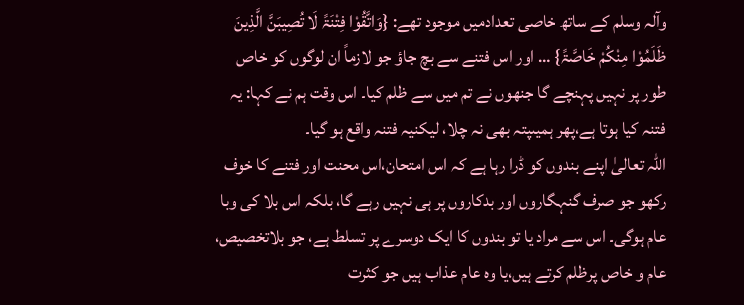وآلہ وسلم کے ساتھ خاصی تعدادمیں موجود تھے: {وَاتَّقُوْا فِتْنَۃً لَا تُصِیبَنَّ الَّذِینَ ظَلَمُوْا مِنْکُمْ خَاصَّۃً} … اور اس فتنے سے بچ جاؤ جو لازماً ان لوگوں کو خاص طور پر نہیں پہنچے گا جنھوں نے تم میں سے ظلم کیا۔ اس وقت ہم نے کہا: یہ فتنہ کیا ہوتا ہے،پھر ہمیںپتہ بھی نہ چلا، لیکنیہ فتنہ واقع ہو گیا۔
اللہ تعالیٰ اپنے بندوں کو ڈرا رہا ہے کہ اس امتحان،اس محنت اور فتنے کا خوف رکھو جو صرف گنہگاروں اور بدکاروں پر ہی نہیں رہے گا، بلکہ اس بلا کی وبا عام ہوگی۔ اس سے مراد یا تو بندوں کا ایک دوسرے پر تسلط ہے، جو بلاتخصیص، عام و خاص پرظلم کرتے ہیں،یا وہ عام عذاب ہیں جو کثرت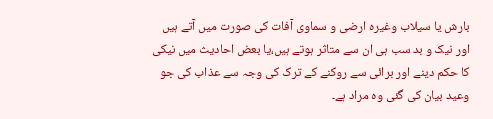بارش یا سیلاب وغیرہ ارضی و سماوی آفات کی صورت میں آتے ہیں اور نیک و بد سب ہی ان سے متاثر ہوتے ہیں،یا بعض احادیث میں نیکی کا حکم دینے اور برائی سے روکنے کے ترک کی وجہ سے عذاب کی جو وعید بیان کی گئی وہ مراد ہے۔